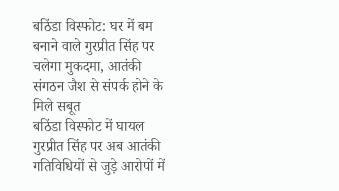बठिंडा विस्फोट: घर में बम बनाने वाले गुरप्रीत सिंह पर चलेगा मुकदमा, आतंकी संगठन जैश से संपर्क होने के मिले सबूत
बठिंडा विस्फोट में घायल गुरप्रीत सिंह पर अब आतंकी गतिविधियों से जुड़े आरोपों में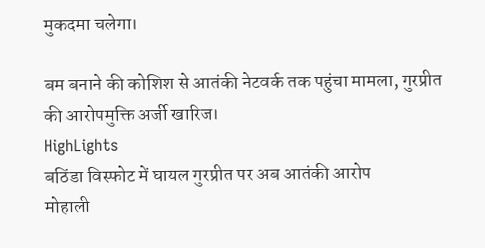मुकदमा चलेगा।

बम बनाने की कोशिश से आतंकी नेटवर्क तक पहुंचा मामला, गुरप्रीत की आरोपमुक्ति अर्जी खारिज।
HighLights
बठिंडा विस्फोट में घायल गुरप्रीत पर अब आतंकी आरोप
मोहाली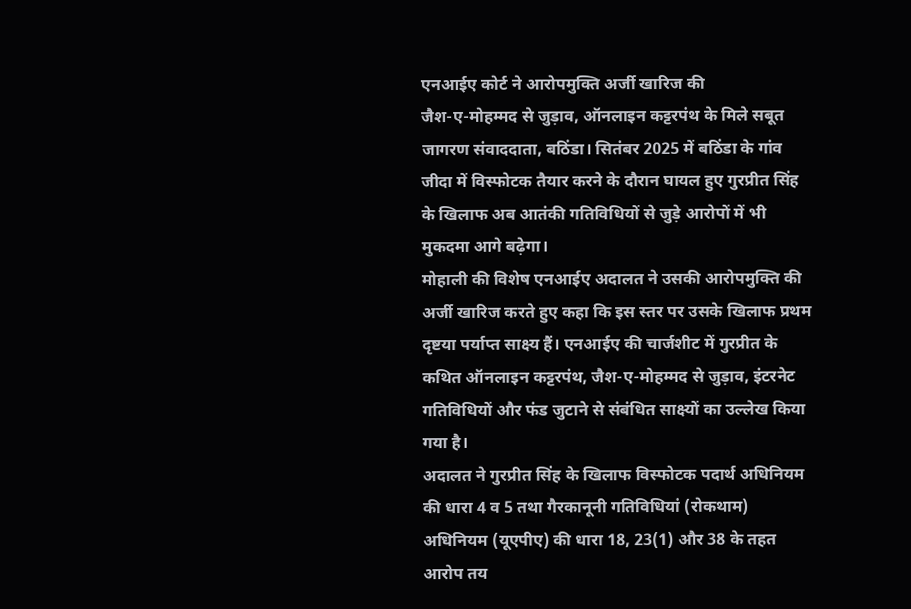एनआईए कोर्ट ने आरोपमुक्ति अर्जी खारिज की
जैश-ए-मोहम्मद से जुड़ाव, ऑनलाइन कट्टरपंथ के मिले सबूत
जागरण संवाददाता, बठिंडा। सितंबर 2025 में बठिंडा के गांव जीदा में विस्फोटक तैयार करने के दौरान घायल हुए गुरप्रीत सिंह के खिलाफ अब आतंकी गतिविधियों से जुड़े आरोपों में भी मुकदमा आगे बढ़ेगा।
मोहाली की विशेष एनआईए अदालत ने उसकी आरोपमुक्ति की अर्जी खारिज करते हुए कहा कि इस स्तर पर उसके खिलाफ प्रथम दृष्टया पर्याप्त साक्ष्य हैं। एनआईए की चार्जशीट में गुरप्रीत के कथित ऑनलाइन कट्टरपंथ, जैश-ए-मोहम्मद से जुड़ाव, इंटरनेट गतिविधियों और फंड जुटाने से संबंधित साक्ष्यों का उल्लेख किया गया है।
अदालत ने गुरप्रीत सिंह के खिलाफ विस्फोटक पदार्थ अधिनियम की धारा 4 व 5 तथा गैरकानूनी गतिविधियां (रोकथाम) अधिनियम (यूएपीए) की धारा 18, 23(1) और 38 के तहत आरोप तय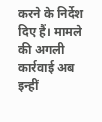करने के निर्देश दिए हैं। मामले की अगली कार्रवाई अब इन्हीं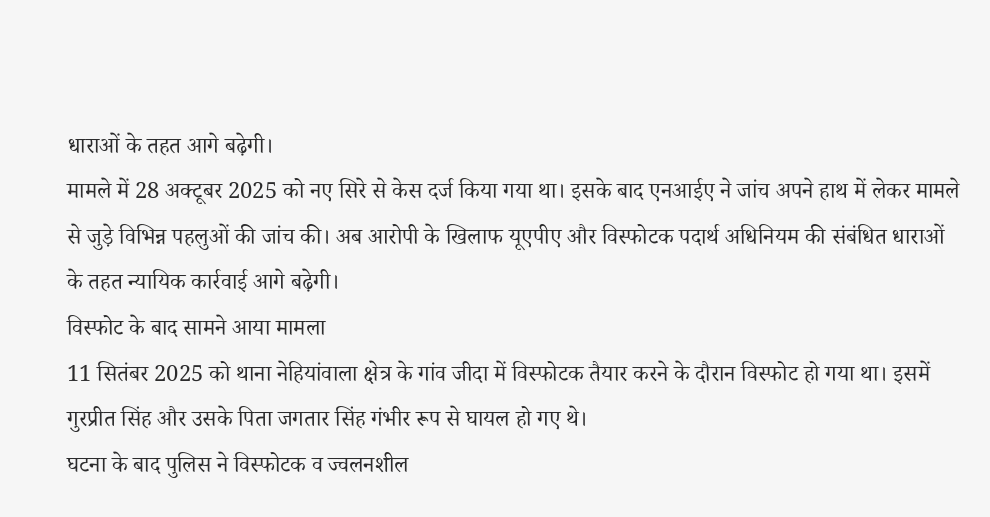धाराओं के तहत आगे बढ़ेगी।
मामले में 28 अक्टूबर 2025 को नए सिरे से केस दर्ज किया गया था। इसके बाद एनआईए ने जांच अपने हाथ में लेकर मामले से जुड़े विभिन्न पहलुओं की जांच की। अब आरोपी के खिलाफ यूएपीए और विस्फोटक पदार्थ अधिनियम की संबंधित धाराओं के तहत न्यायिक कार्रवाई आगे बढ़ेगी।
विस्फोट के बाद सामने आया मामला
11 सितंबर 2025 को थाना नेहियांवाला क्षेत्र के गांव जीदा में विस्फोटक तैयार करने के दौरान विस्फोट हो गया था। इसमें गुरप्रीत सिंह और उसके पिता जगतार सिंह गंभीर रूप से घायल हो गए थे।
घटना के बाद पुलिस ने विस्फोटक व ज्वलनशील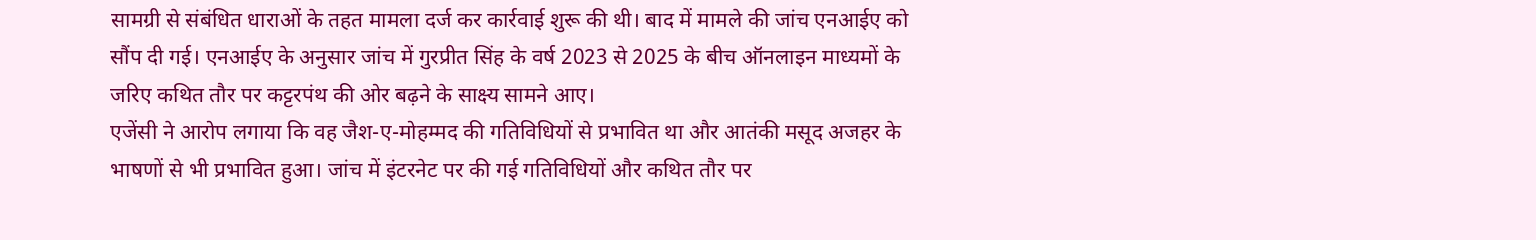सामग्री से संबंधित धाराओं के तहत मामला दर्ज कर कार्रवाई शुरू की थी। बाद में मामले की जांच एनआईए को सौंप दी गई। एनआईए के अनुसार जांच में गुरप्रीत सिंह के वर्ष 2023 से 2025 के बीच ऑनलाइन माध्यमों के जरिए कथित तौर पर कट्टरपंथ की ओर बढ़ने के साक्ष्य सामने आए।
एजेंसी ने आरोप लगाया कि वह जैश-ए-मोहम्मद की गतिविधियों से प्रभावित था और आतंकी मसूद अजहर के भाषणों से भी प्रभावित हुआ। जांच में इंटरनेट पर की गई गतिविधियों और कथित तौर पर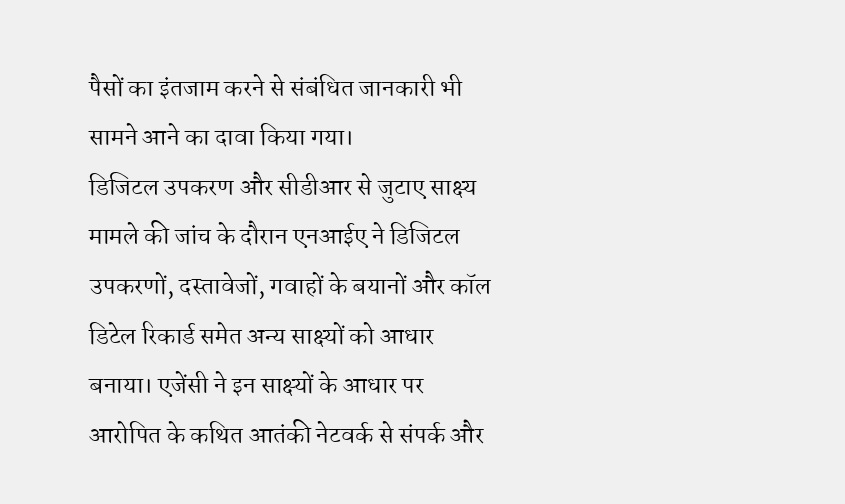पैसों का इंतजाम करने से संबंधित जानकारी भी सामने आने का दावा किया गया।
डिजिटल उपकरण और सीडीआर से जुटाए साक्ष्य
मामले की जांच के दौरान एनआईए ने डिजिटल उपकरणों, दस्तावेजों, गवाहों के बयानों और कॉल डिटेल रिकार्ड समेत अन्य साक्ष्यों को आधार बनाया। एजेंसी ने इन साक्ष्यों के आधार पर आरोपित के कथित आतंकी नेटवर्क से संपर्क और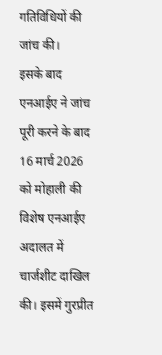गतिविधियों की जांच की।
इसके बाद एनआईए ने जांच पूरी करने के बाद 16 मार्च 2026 को मोहाली की विशेष एनआईए अदालत में चार्जशीट दाखिल की। इसमें गुरप्रीत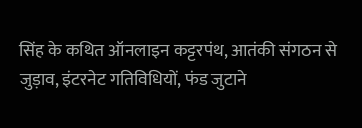सिंह के कथित ऑनलाइन कट्टरपंथ, आतंकी संगठन से जुड़ाव, इंटरनेट गतिविधियों, फंड जुटाने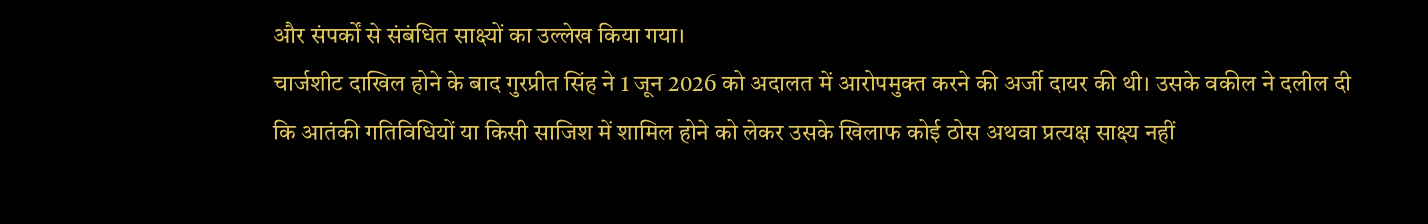और संपर्कों से संबंधित साक्ष्यों का उल्लेख किया गया।
चार्जशीट दाखिल होने के बाद गुरप्रीत सिंह ने 1 जून 2026 को अदालत में आरोपमुक्त करने की अर्जी दायर की थी। उसके वकील ने दलील दी कि आतंकी गतिविधियों या किसी साजिश में शामिल होने को लेकर उसके खिलाफ कोई ठोस अथवा प्रत्यक्ष साक्ष्य नहीं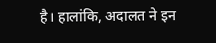है। हालांकि, अदालत ने इन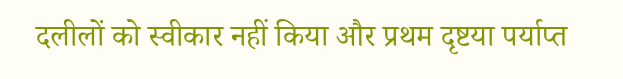दलीलों को स्वीकार नहीं किया और प्रथम दृष्टया पर्याप्त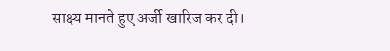साक्ष्य मानते हुए अर्जी खारिज कर दी।